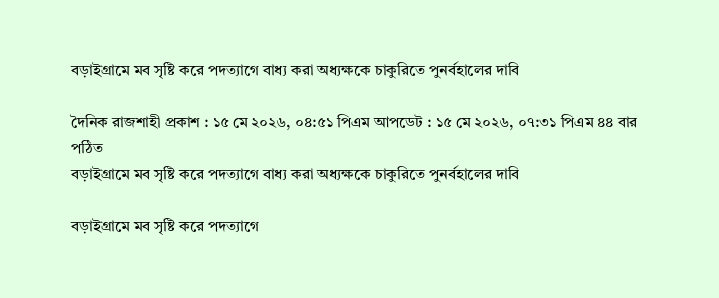বড়াইগ্রামে মব সৃষ্টি করে পদত্যাগে বাধ্য করা অধ্যক্ষকে চাকুরিতে পুনর্বহালের দাবি

দৈনিক রাজশাহী প্রকাশ : ১৫ মে ২০২৬, ০৪:৫১ পিএম আপডেট : ১৫ মে ২০২৬, ০৭:৩১ পিএম ৪৪ বার পঠিত
বড়াইগ্রামে মব সৃষ্টি করে পদত্যাগে বাধ্য করা অধ্যক্ষকে চাকুরিতে পুনর্বহালের দাবি

বড়াইগ্রামে মব সৃষ্টি করে পদত্যাগে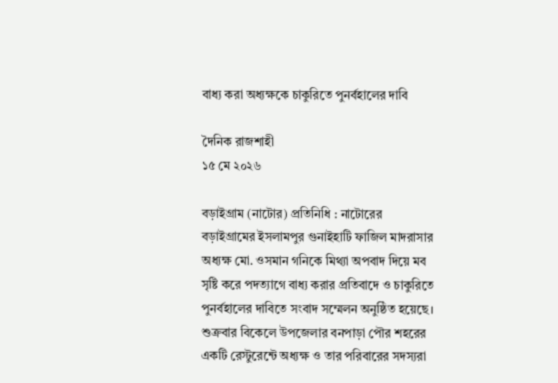বাধ্য করা অধ্যক্ষকে চাকুরিতে পুনর্বহালের দাবি

দৈনিক রাজশাহী
১৫ মে ২০২৬

বড়াইগ্রাম (নাটোর) প্রতিনিধি : নাটোরের বড়াইগ্রামের ইসলামপুর গুনাইহাটি ফাজিল মাদরাসার অধ্যক্ষ মো. ওসমান গনিকে মিথ্যা অপবাদ দিয়ে মব সৃষ্টি করে পদত্যাগে বাধ্য করার প্রতিবাদে ও চাকুরিতে পুনর্বহালের দাবিতে সংবাদ সম্মেলন অনুষ্ঠিত হয়েছে। শুক্রবার বিকেলে উপজেলার বনপাড়া পৌর শহরের একটি রেস্টুরেন্টে অধ্যক্ষ ও তার পরিবারের সদস্যরা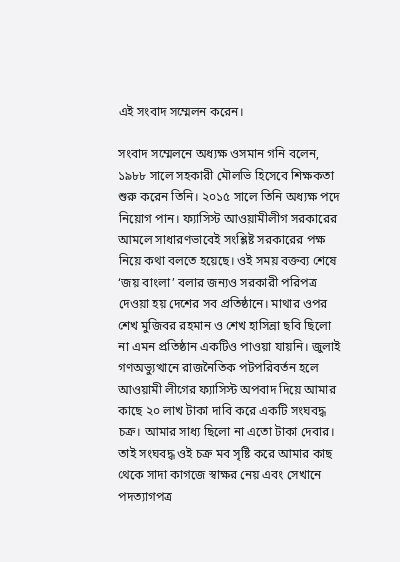এই সংবাদ সম্মেলন করেন।

সংবাদ সম্মেলনে অধ্যক্ষ ওসমান গনি বলেন, ১৯৮৮ সালে সহকারী মৌলভি হিসেবে শিক্ষকতা শুরু করেন তিনি। ২০১৫ সালে তিনি অধ্যক্ষ পদে নিয়োগ পান। ফ্যাসিস্ট আওয়ামীলীগ সরকারের আমলে সাধারণভাবেই সংশ্লিষ্ট সরকারের পক্ষ নিয়ে কথা বলতে হয়েছে। ওই সময় বক্তব্য শেষে ‘জয় বাংলা’ বলার জন্যও সরকারী পরিপত্র দেওয়া হয় দেশের সব প্রতিষ্ঠানে। মাথার ওপর শেখ মুজিবর রহমান ও শেখ হাসিন্রা ছবি ছিলো না এমন প্রতিষ্ঠান একটিও পাওয়া যায়নি। জুলাই গণঅভ্যুত্থানে রাজনৈতিক পটপরিবর্তন হলে আওয়ামী লীগের ফ্যাসিস্ট অপবাদ দিয়ে আমার কাছে ২০ লাখ টাকা দাবি করে একটি সংঘবদ্ধ চক্র। আমার সাধ্য ছিলো না এতো টাকা দেবার। তাই সংঘবদ্ধ ওই চক্র মব সৃষ্টি করে আমার কাছ থেকে সাদা কাগজে স্বাক্ষর নেয় এবং সেখানে পদত্যাগপত্র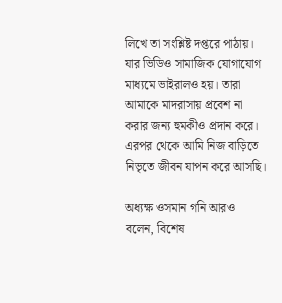লিখে তা সংশ্লিষ্ট দপ্তরে পাঠায়। যার ভিডিও সামাজিক যোগাযোগ মাধ্যমে ভাইরালও হয়। তারা আমাকে মাদরাসায় প্রবেশ না করার জন্য হুমকীও প্রদান করে। এরপর থেকে আমি নিজ বাড়িতে নিভৃতে জীবন যাপন করে আসছি।

অধ্যক্ষ ওসমান গনি আরও বলেন, বিশেষ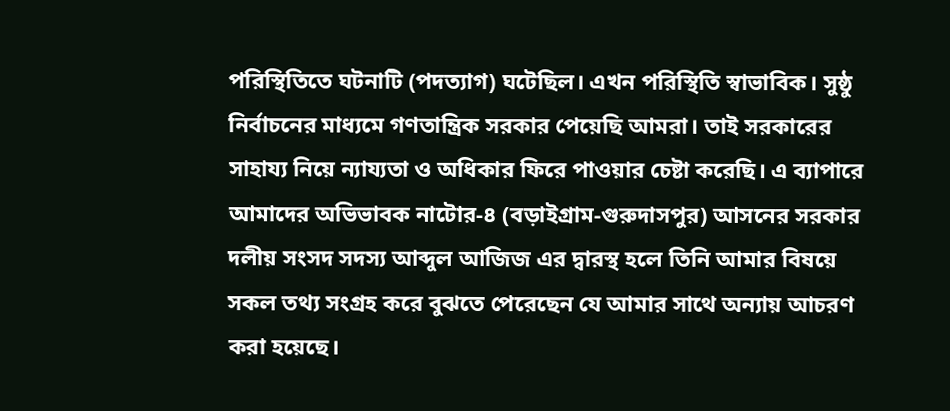পরিস্থিতিতে ঘটনাটি (পদত্যাগ) ঘটেছিল। এখন পরিস্থিতি স্বাভাবিক। সুষ্ঠু নির্বাচনের মাধ্যমে গণতান্ত্রিক সরকার পেয়েছি আমরা। তাই সরকারের সাহায্য নিয়ে ন্যায্যতা ও অধিকার ফিরে পাওয়ার চেষ্টা করেছি। এ ব্যাপারে আমাদের অভিভাবক নাটোর-৪ (বড়াইগ্রাম-গুরুদাসপুর) আসনের সরকার দলীয় সংসদ সদস্য আব্দুল আজিজ এর দ্বারস্থ হলে তিনি আমার বিষয়ে সকল তথ্য সংগ্রহ করে বুঝতে পেরেছেন যে আমার সাথে অন্যায় আচরণ করা হয়েছে।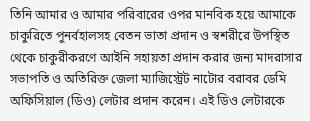তিনি আমার ও আমার পরিবারের ওপর মানবিক হয়ে আমাকে চাকুরিতে পুনর্বহালসহ বেতন ভাতা প্রদান ও স্বশরীরে উপস্থিত থেকে চাকুরীকরণে আইনি সহায়তা প্রদান করার জন্য মাদরাসার সভাপতি ও অতিরিক্ত জেলা ম্যাজিস্ট্রেট নাটোর বরাবর ডেমি অফিসিয়াল (ডিও) লেটার প্রদান করেন। এই ডিও লেটারকে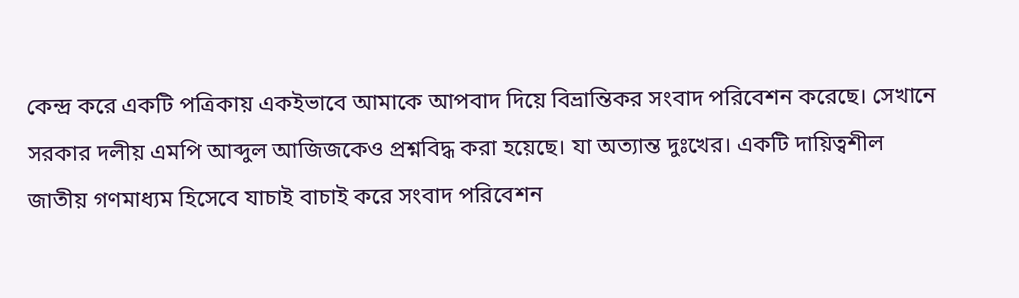কেন্দ্র করে একটি পত্রিকায় একইভাবে আমাকে আপবাদ দিয়ে বিভ্রান্তিকর সংবাদ পরিবেশন করেছে। সেখানে সরকার দলীয় এমপি আব্দুল আজিজকেও প্রশ্নবিদ্ধ করা হয়েছে। যা অত্যান্ত দুঃখের। একটি দায়িত্বশীল জাতীয় গণমাধ্যম হিসেবে যাচাই বাচাই করে সংবাদ পরিবেশন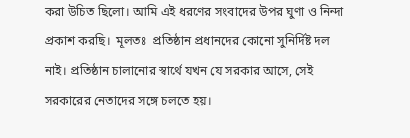করা উচিত ছিলো। আমি এই ধরণের সংবাদের উপর ঘুণা ও নিন্দা প্রকাশ করছি।  মূলতঃ  প্রতিষ্ঠান প্রধানদের কোনো সুনির্দিষ্ট দল নাই। প্রতিষ্ঠান চালানোর স্বার্থে যখন যে সরকার আসে, সেই সরকারের নেতাদের সঙ্গে চলতে হয়।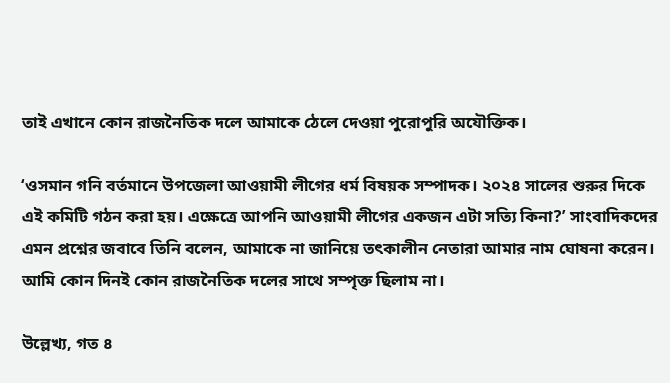তাই এখানে কোন রাজনৈতিক দলে আমাকে ঠেলে দেওয়া পুরোপুরি অযৌক্তিক।

‘ওসমান গনি বর্তমানে উপজেলা আওয়ামী লীগের ধর্ম বিষয়ক সম্পাদক। ২০২৪ সালের শুরুর দিকে এই কমিটি গঠন করা হয়। এক্ষেত্রে আপনি আওয়ামী লীগের একজন এটা সত্যি কিনা?’ সাংবাদিকদের এমন প্রশ্নের জবাবে তিনি বলেন, আমাকে না জানিয়ে তৎকালীন নেতারা আমার নাম ঘোষনা করেন। আমি কোন দিনই কোন রাজনৈতিক দলের সাথে সম্পৃক্ত ছিলাম না।

উল্লেখ্য, গত ৪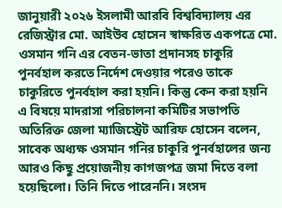জানুয়ারী ২০২৬ ইসলামী আরবি বিশ্ববিদ্যালয় এর রেজিস্ট্রার মো. আইউব হোসেন স্বাক্ষরিত একপত্রে মো. ওসমান গনি এর বেতন-ভাতা প্রদানসহ চাকুরি পুনর্বহাল করতে নির্দেশ দেওয়ার পরেও তাকে চাকুরিতে পুনর্বহাল করা হয়নি। কিন্তু কেন করা হয়নি এ বিষয়ে মাদরাসা পরিচালনা কমিটির সভাপতি অতিরিক্ত জেলা ম্যাজিস্ট্রেট আরিফ হোসেন বলেন, সাবেক অধ্যক্ষ ওসমান গনির চাকুরি পুনর্বহালের জন্য আরও কিছু প্রয়োজনীয় কাগজপত্র জমা দিতে বলা হয়েছিলো। তিনি দিতে পারেননি। সংসদ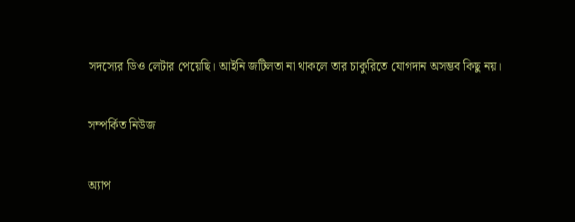সদস্যের ডিও লেটার পেয়েছি। আইনি জটিলতা না থাকলে তার চাকুরিতে যোগদান অসম্ভব কিছু নয়।

সম্পর্কিত নিউজ

অ্যাপ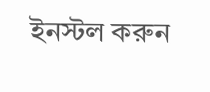ইনস্টল করুন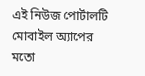এই নিউজ পোর্টালটি মোবাইল অ্যাপের মতো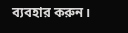ব্যবহার করুন।